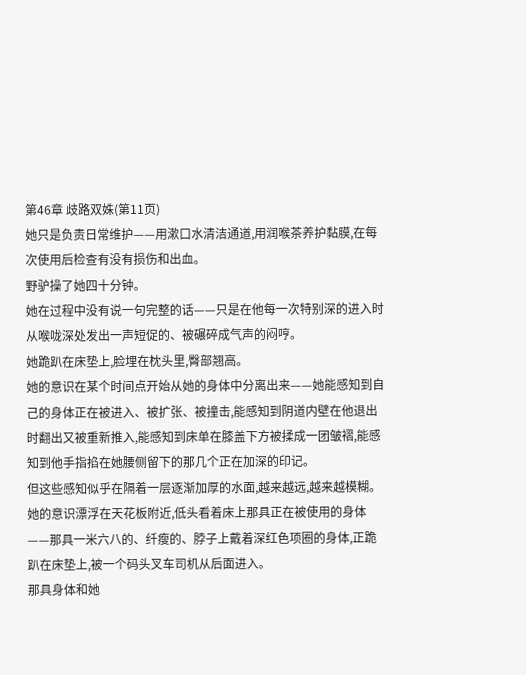第46章 歧路双姝(第11页)
她只是负责日常维护——用漱口水清洁通道,用润喉茶养护黏膜,在每次使用后检查有没有损伤和出血。
野驴操了她四十分钟。
她在过程中没有说一句完整的话——只是在他每一次特别深的进入时从喉咙深处发出一声短促的、被碾碎成气声的闷哼。
她跪趴在床垫上,脸埋在枕头里,臀部翘高。
她的意识在某个时间点开始从她的身体中分离出来——她能感知到自己的身体正在被进入、被扩张、被撞击,能感知到阴道内壁在他退出时翻出又被重新推入,能感知到床单在膝盖下方被揉成一团皱褶,能感知到他手指掐在她腰侧留下的那几个正在加深的印记。
但这些感知似乎在隔着一层逐渐加厚的水面,越来越远,越来越模糊。
她的意识漂浮在天花板附近,低头看着床上那具正在被使用的身体——那具一米六八的、纤瘦的、脖子上戴着深红色项圈的身体,正跪趴在床垫上,被一个码头叉车司机从后面进入。
那具身体和她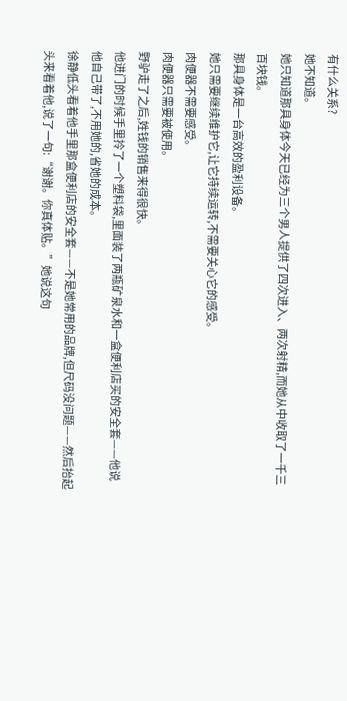有什么关系?
她不知道。
她只知道那具身体今天已经为三个男人提供了四次进入、两次射精,而她从中收取了一千三百块钱。
那具身体是一台高效的盈利设备。
她只需要继续维护它,让它持续运转,不需要关心它的感受。
肉便器不需要感受。
肉便器只需要被使用。
野驴走了之后,姓钱的销售来得很快。
他进门的时候手里拎了一个塑料袋,里面装了两瓶矿泉水和一盒便利店买的安全套——他说他自己带了,不用她的,省她的成本。
徐静低头看着他手里那盒便利店的安全套——不是她常用的品牌,但尺码没问题——然后抬起头来看着他,说了一句:“谢谢。你真体贴。”她说这句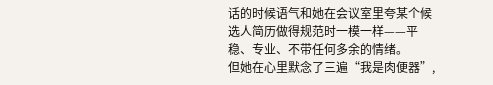话的时候语气和她在会议室里夸某个候选人简历做得规范时一模一样——平稳、专业、不带任何多余的情绪。
但她在心里默念了三遍“我是肉便器”,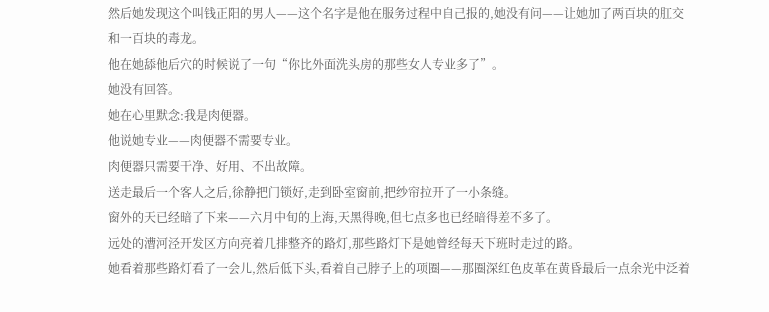然后她发现这个叫钱正阳的男人——这个名字是他在服务过程中自己报的,她没有问——让她加了两百块的肛交和一百块的毒龙。
他在她舔他后穴的时候说了一句“你比外面洗头房的那些女人专业多了”。
她没有回答。
她在心里默念:我是肉便器。
他说她专业——肉便器不需要专业。
肉便器只需要干净、好用、不出故障。
送走最后一个客人之后,徐静把门锁好,走到卧室窗前,把纱帘拉开了一小条缝。
窗外的天已经暗了下来——六月中旬的上海,天黑得晚,但七点多也已经暗得差不多了。
远处的漕河泾开发区方向亮着几排整齐的路灯,那些路灯下是她曾经每天下班时走过的路。
她看着那些路灯看了一会儿,然后低下头,看着自己脖子上的项圈——那圈深红色皮革在黄昏最后一点余光中泛着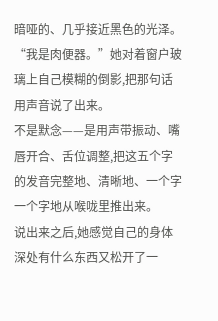暗哑的、几乎接近黑色的光泽。
“我是肉便器。”她对着窗户玻璃上自己模糊的倒影,把那句话用声音说了出来。
不是默念——是用声带振动、嘴唇开合、舌位调整,把这五个字的发音完整地、清晰地、一个字一个字地从喉咙里推出来。
说出来之后,她感觉自己的身体深处有什么东西又松开了一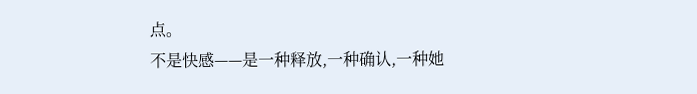点。
不是快感——是一种释放,一种确认,一种她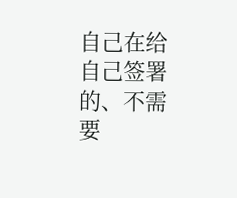自己在给自己签署的、不需要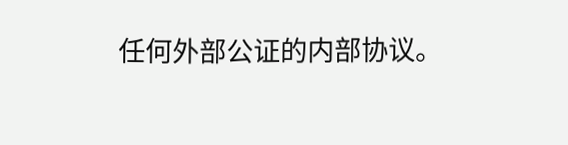任何外部公证的内部协议。